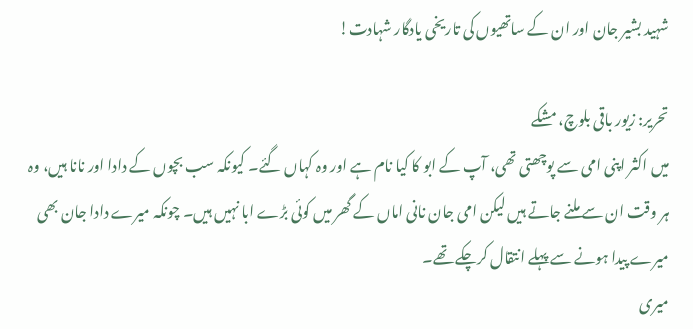شہید بشیر جان اور ان کے ساتھیوں کی تاریخی یادگار شہادت!

تحریر: زیور باقی بلوچ، مشکے
میں اکثر اپنی امی سے پوچھتی تھی، آپ کے ابو کا کیا نام ہے اور وہ کہاں گئے۔ کیونکہ سب بچوں کے دادا اور نانا ہیں، وہ ہر وقت ان سے ملنے جاتے ہیں لیکن امی جان نانی اماں کے گھر میں کوئی بڑے ابا نہیں ہیں۔ چونکہ میرے دادا جان بھی میرے پیدا ہونے سے پہلے انتقال کرچکے تھے۔
میری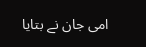امی جان نے بتایا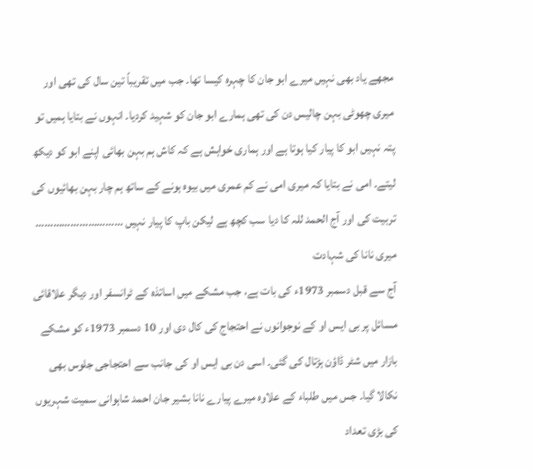مجھے یاد بھی نہیں میرے ابو جان کا چہرہ کیسا تھا۔ جب میں تقریباً تین سال کی تھی اور میری چھوٹی بہن چالیس دن کی تھی ہمارے ابو جان کو شہید کردیا۔ انہوں نے بتایا ہمیں تو پتہ نہیں ابو کا پیار کیا ہوتا ہے اور ہماری خواہش ہے کہ کاش ہم بہن بھائی اپنے ابو کو دیکھ لیتے۔ امی نے بتایا کہ میری امی نے کم عمری میں بیوہ ہونے کے ساتھ ہم چار بہن بھائیوں کی تربیت کی اور آج الحمد للہ کا دیا سب کچھ ہے لیکن باپ کا پیار نہیں …………………………
میری نانا کی شہادت
آج سے قبل دسمبر 1973ء کی بات ہے، جب مشکے میں اساتذہ کے ٹرانسفر اور دیگر علاقائی مسائل پر بی ایس او کے نوجوانوں نے احتجاج کی کال دی اور 10 دسمبر 1973ء کو مشکے بازار میں شٹر ڈاؤن ہڑتال کی گئی۔ اسی دن بی ایس او کی جانب سے احتجاجی جلوس بھی نکالا گیا۔ جس میں طلباء کے علاوہ میرے پیارے نانا بشیر جان احمد شاہوانی سمیت شہریوں کی بڑی تعداد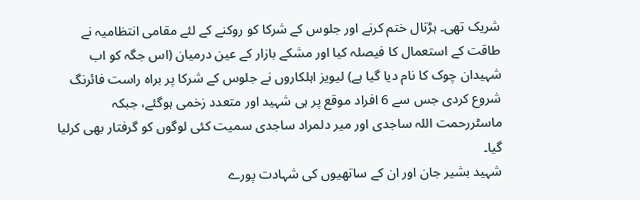شریک تھی۔ ہڑتال ختم کرنے اور جلوس کے شرکا کو روکنے کے لئے مقامی انتظامیہ نے طاقت کے استعمال کا فیصلہ کیا اور مشکے بازار کے عین درمیان (اس جگہ کو اب شہیدان چوک کا نام دیا گیا ہے) لیویز اہلکاروں نے جلوس کے شرکا پر براہ راست فائرنگ شروع کردی جس سے 6 افراد موقع پر ہی شہید اور متعدد زخمی ہوگئے، جبکہ ماسٹررحمت اللہ ساجدی اور میر دلمراد ساجدی سمیت کئی لوگوں کو گرفتار بھی کرلیا گیا۔
شہید بشیر جان اور ان کے ساتھیوں کی شہادت پورے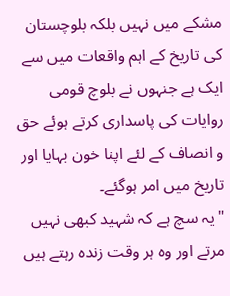مشکے میں نہیں بلکہ بلوچستان کی تاریخ کے اہم واقعات میں سے ایک ہے جنہوں نے بلوچ قومی روایات کی پاسداری کرتے ہوئے حق و انصاف کے لئے اپنا خون بہایا اور تاریخ میں امر ہوگئے۔
"یہ سچ ہے کہ شہید کبھی نہیں مرتے اور وہ ہر وقت زندہ رہتے ہیں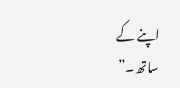اپنے کے ساتھ۔”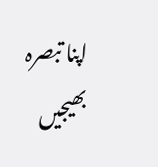اپنا تبصرہ بھیجیں